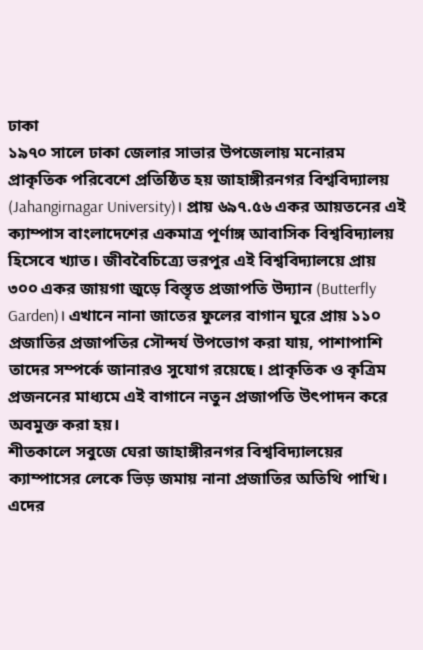ঢাকা
১৯৭০ সালে ঢাকা জেলার সাভার উপজেলায় মনোরম প্রাকৃতিক পরিবেশে প্রতিষ্ঠিত হয় জাহাঙ্গীরনগর বিশ্ববিদ্যালয় (Jahangirnagar University)। প্রায় ৬৯৭.৫৬ একর আয়তনের এই ক্যাম্পাস বাংলাদেশের একমাত্র পূর্ণাঙ্গ আবাসিক বিশ্ববিদ্যালয় হিসেবে খ্যাত। জীববৈচিত্র্যে ভরপুর এই বিশ্ববিদ্যালয়ে প্রায় ৩০০ একর জায়গা জুড়ে বিস্তৃত প্রজাপতি উদ্যান (Butterfly Garden)। এখানে নানা জাতের ফুলের বাগান ঘুরে প্রায় ১১০ প্রজাতির প্রজাপতির সৌন্দর্য উপভোগ করা যায়, পাশাপাশি তাদের সম্পর্কে জানারও সুযোগ রয়েছে। প্রাকৃতিক ও কৃত্রিম প্রজননের মাধ্যমে এই বাগানে নতুন প্রজাপতি উৎপাদন করে অবমুক্ত করা হয়।
শীতকালে সবুজে ঘেরা জাহাঙ্গীরনগর বিশ্ববিদ্যালয়ের ক্যাম্পাসের লেকে ভিড় জমায় নানা প্রজাতির অতিথি পাখি। এদের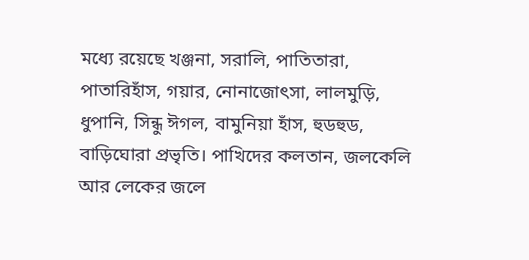মধ্যে রয়েছে খঞ্জনা, সরালি, পাতিতারা, পাতারিহাঁস, গয়ার, নোনাজোৎসা, লালমুড়ি, ধুপানি, সিন্ধু ঈগল, বামুনিয়া হাঁস, হুডহুড, বাড়িঘোরা প্রভৃতি। পাখিদের কলতান, জলকেলি আর লেকের জলে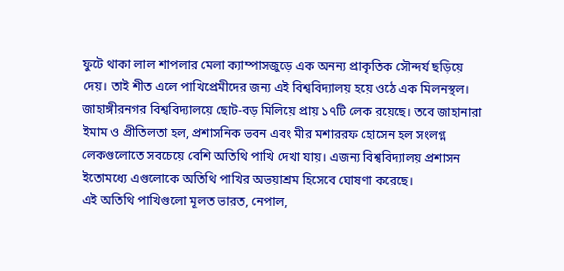ফুটে থাকা লাল শাপলার মেলা ক্যাম্পাসজুড়ে এক অনন্য প্রাকৃতিক সৌন্দর্য ছড়িয়ে দেয়। তাই শীত এলে পাখিপ্রেমীদের জন্য এই বিশ্ববিদ্যালয় হয়ে ওঠে এক মিলনস্থল।
জাহাঙ্গীরনগর বিশ্ববিদ্যালয়ে ছোট-বড় মিলিয়ে প্রায় ১৭টি লেক রয়েছে। তবে জাহানারা ইমাম ও প্রীতিলতা হল, প্রশাসনিক ভবন এবং মীর মশাররফ হোসেন হল সংলগ্ন লেকগুলোতে সবচেয়ে বেশি অতিথি পাখি দেখা যায়। এজন্য বিশ্ববিদ্যালয় প্রশাসন ইতোমধ্যে এগুলোকে অতিথি পাখির অভয়াশ্রম হিসেবে ঘোষণা করেছে।
এই অতিথি পাখিগুলো মূলত ভারত, নেপাল,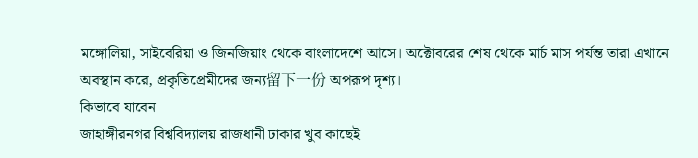মঙ্গোলিয়া, সাইবেরিয়া ও জিনজিয়াং থেকে বাংলাদেশে আসে। অক্টোবরের শেষ থেকে মার্চ মাস পর্যন্ত তারা এখানে অবস্থান করে, প্রকৃতিপ্রেমীদের জন্য留下一份 অপরূপ দৃশ্য।
কিভাবে যাবেন
জাহাঙ্গীরনগর বিশ্ববিদ্যালয় রাজধানী ঢাকার খুব কাছেই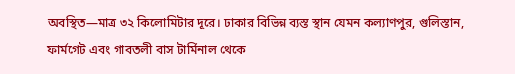অবস্থিত—মাত্র ৩২ কিলোমিটার দূরে। ঢাকার বিভিন্ন ব্যস্ত স্থান যেমন কল্যাণপুর, গুলিস্তান, ফার্মগেট এবং গাবতলী বাস টার্মিনাল থেকে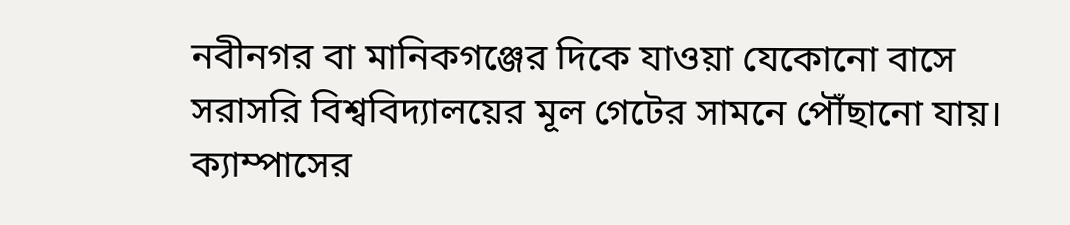নবীনগর বা মানিকগঞ্জের দিকে যাওয়া যেকোনো বাসে সরাসরি বিশ্ববিদ্যালয়ের মূল গেটের সামনে পৌঁছানো যায়। ক্যাম্পাসের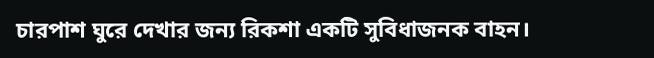চারপাশ ঘুরে দেখার জন্য রিকশা একটি সুবিধাজনক বাহন।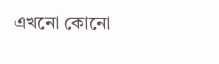এখনো কোনো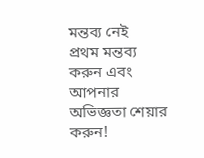মন্তব্য নেই
প্রথম মন্তব্য করুন এবং আপনার অভিজ্ঞতা শেয়ার করুন!